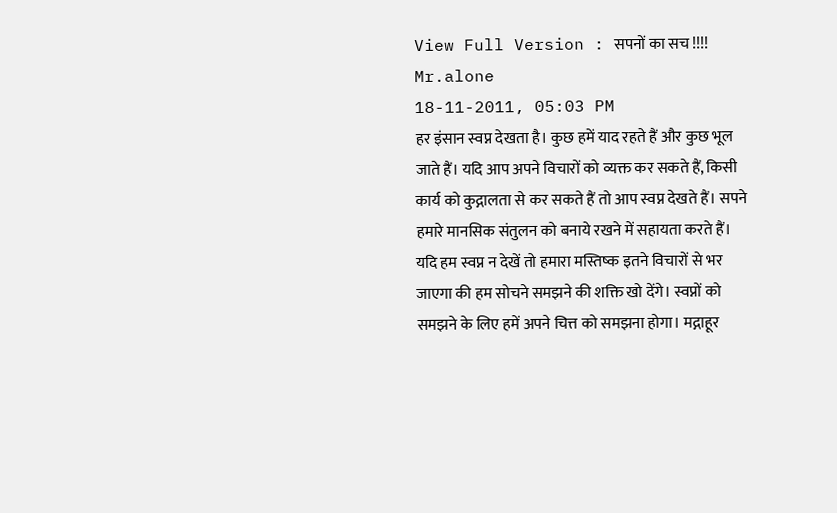View Full Version : सपनों का सच !!!!
Mr.alone
18-11-2011, 05:03 PM
हर इंसान स्वप्न देखता है। कुछ हमें याद रहते हैं और कुछ भूल जाते हैं। यदि आप अपने विचारों को व्यक्त कर सकते हैं, किसी कार्य को कुद्गालता से कर सकते हैं तो आप स्वप्न देखते हैं। सपने हमारे मानसिक संतुलन को बनाये रखने में सहायता करते हैं। यदि हम स्वप्न न देखें तो हमारा मस्तिष्क इतने विचारों से भर जाएगा की हम सोचने समझने की शक्ति खो देंगे। स्वप्नों को समझने के लिए हमें अपने चित्त को समझना होगा। मद्गाहूर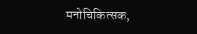मनोचिकित्सक,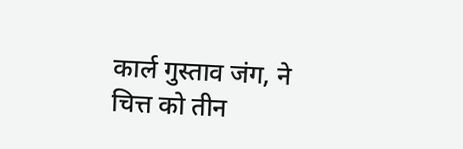कार्ल गुस्ताव जंग, ने चित्त को तीन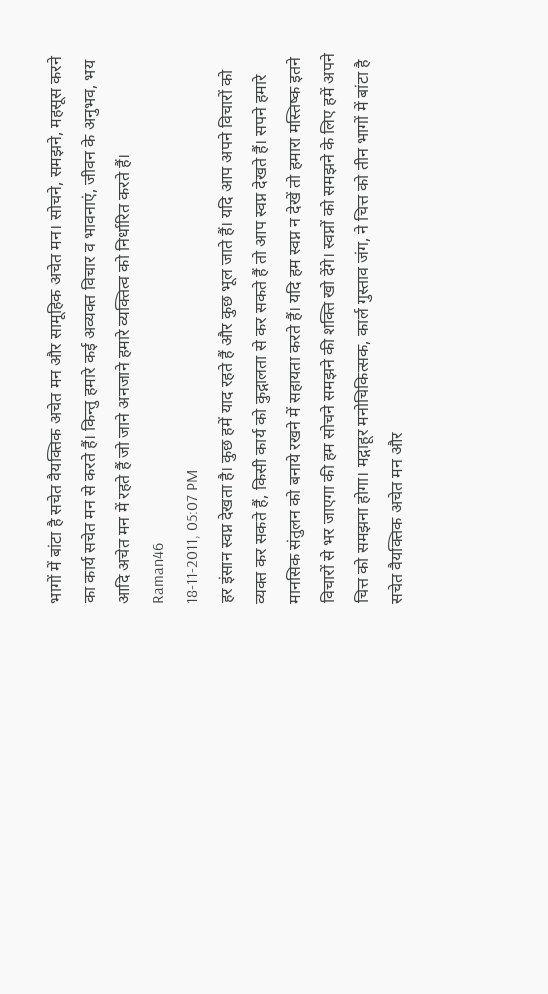भागों में बांटा है सचेत वैयक्तिक अचेत मन और सामूहिक अचेत मन। सोचने, समझने, महसूस करने का कार्य सचेत मन से करते हैं। किन्तु हमारे कई अव्यक्त विचार व भावनाएं, जीवन के अनुभव, भय आदि अचेत मन में रहते हैं जो जाने अनजाने हमारे व्यक्तित्व को निर्धारित करते हैं।
Raman46
18-11-2011, 05:07 PM
हर इंसान स्वप्न देखता है। कुछ हमें याद रहते हैं और कुछ भूल जाते हैं। यदि आप अपने विचारों को व्यक्त कर सकते हैं, किसी कार्य को कुद्गालता से कर सकते हैं तो आप स्वप्न देखते हैं। सपने हमारे मानसिक संतुलन को बनाये रखने में सहायता करते हैं। यदि हम स्वप्न न देखें तो हमारा मस्तिष्क इतने विचारों से भर जाएगा की हम सोचने समझने की शक्ति खो देंगे। स्वप्नों को समझने के लिए हमें अपने चित्त को समझना होगा। मद्गाहूर मनोचिकित्सक, कार्ल गुस्ताव जंग, ने चित्त को तीन भागों में बांटा है सचेत वैयक्तिक अचेत मन और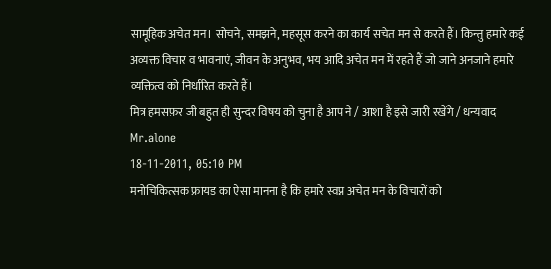सामूहिक अचेत मन। सोचने, समझने, महसूस करने का कार्य सचेत मन से करते हैं। किन्तु हमारे कई अव्यक्त विचार व भावनाएं, जीवन के अनुभव, भय आदि अचेत मन में रहते हैं जो जाने अनजाने हमारे व्यक्तित्व को निर्धारित करते हैं।
मित्र हमसफ़र जी बहुत ही सुन्दर विषय को चुना है आप ने / आशा है इसे जारी रखेंगे / धन्यवाद
Mr.alone
18-11-2011, 05:10 PM
मनोचिकित्सक फ्रायड का ऐसा मानना है कि हमारे स्वप्न अचेत मन के विचारों को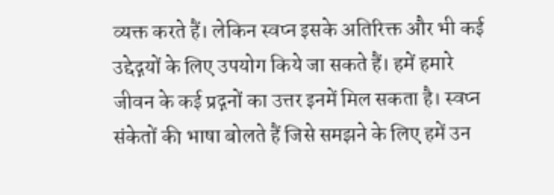व्यक्त करते हैं। लेकिन स्वप्न इसके अतिरिक्त और भी कई उद्देद्गयों के लिए उपयोग किये जा सकते हैं। हमें हमारे जीवन के कई प्रद्गनों का उत्तर इनमें मिल सकता है। स्वप्न संकेतों की भाषा बोलते हैं जिसे समझने के लिए हमें उन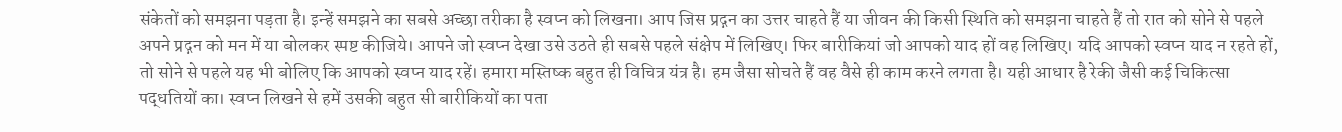संकेतों को समझना पड़ता है। इन्हें समझने का सबसे अच्छा तरीका है स्वप्न को लिखना। आप जिस प्रद्गन का उत्तर चाहते हैं या जीवन की किसी स्थिति को समझना चाहते हैं तो रात को सोने से पहले अपने प्रद्गन को मन में या बोलकर स्पष्ट कीजिये। आपने जो स्वप्न देखा उसे उठते ही सबसे पहले संक्षेप में लिखिए। फिर बारीकियां जो आपको याद हों वह लिखिए। यदि आपको स्वप्न याद न रहते हों, तो सोने से पहले यह भी बोलिए कि आपको स्वप्न याद रहें। हमारा मस्तिष्क बहुत ही विचित्र यंत्र है। हम जैसा सोचते हैं वह वैसे ही काम करने लगता है। यही आधार है रेकी जैसी कई चिकित्सा पद्धतियों का। स्वप्न लिखने से हमें उसकी बहुत सी बारीकियों का पता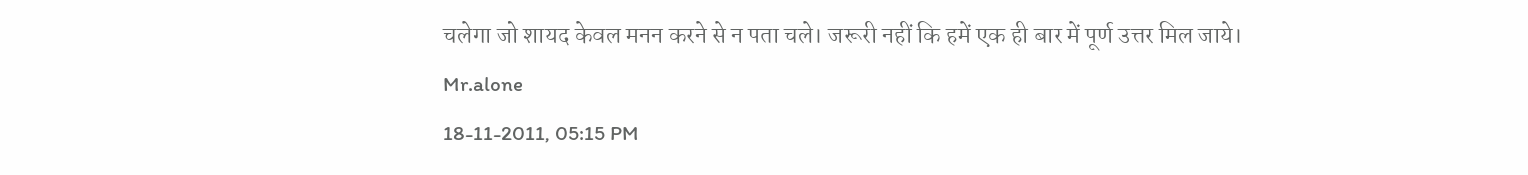चलेगा जो शायद केवल मनन करने से न पता चले। जरूरी नहीं कि हमें एक ही बार में पूर्ण उत्तर मिल जाये।
Mr.alone
18-11-2011, 05:15 PM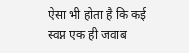ऐसा भी होता है कि कई स्वप्न एक ही जवाब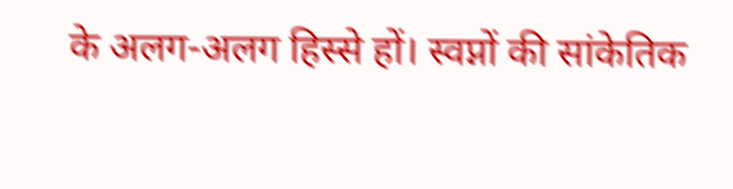के अलग-अलग हिस्से हों। स्वप्नों की सांकेतिक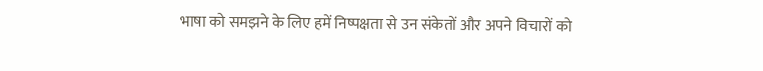भाषा को समझने के लिए हमें निष्पक्षता से उन संकेतों और अपने विचारों को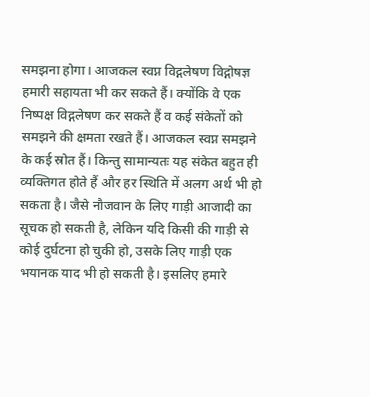समझना होगा। आजकल स्वप्न विद्गलेषण विद्गोषज्ञ हमारी सहायता भी कर सकते हैं। क्योंकि वे एक निष्पक्ष विद्गलेषण कर सकते हैं व कई संकेतों को समझने की क्षमता रखते हैं। आजकल स्वप्न समझने के कई स्रोत हैं। किन्तु सामान्यतः यह संकेत बहुत ही व्यक्तिगत होते हैं और हर स्थिति में अलग अर्थ भी हो सकता है। जैसे नौजवान के लिए गाड़ी आजादी का सूचक हो सकती है, लेकिन यदि किसी की गाड़ी से कोई दुर्घटना हो चुकी हो, उसके लिए गाड़ी एक भयानक याद भी हो सकती है। इसलिए हमारे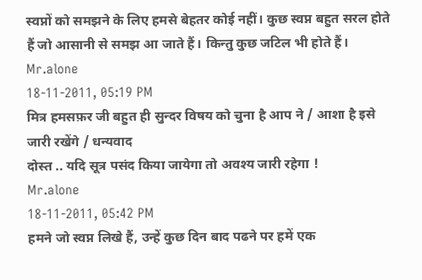स्वप्नों को समझने के लिए हमसे बेहतर कोई नहीं। कुछ स्वप्न बहुत सरल होते हैं जो आसानी से समझ आ जाते हैं। किन्तु कुछ जटिल भी होते हैं।
Mr.alone
18-11-2011, 05:19 PM
मित्र हमसफ़र जी बहुत ही सुन्दर विषय को चुना है आप ने / आशा है इसे जारी रखेंगे / धन्यवाद
दोस्त .. यदि सूत्र पसंद किया जायेगा तो अवश्य जारी रहेगा !
Mr.alone
18-11-2011, 05:42 PM
हमने जो स्वप्न लिखे हैं, उन्हें कुछ दिन बाद पढने पर हमें एक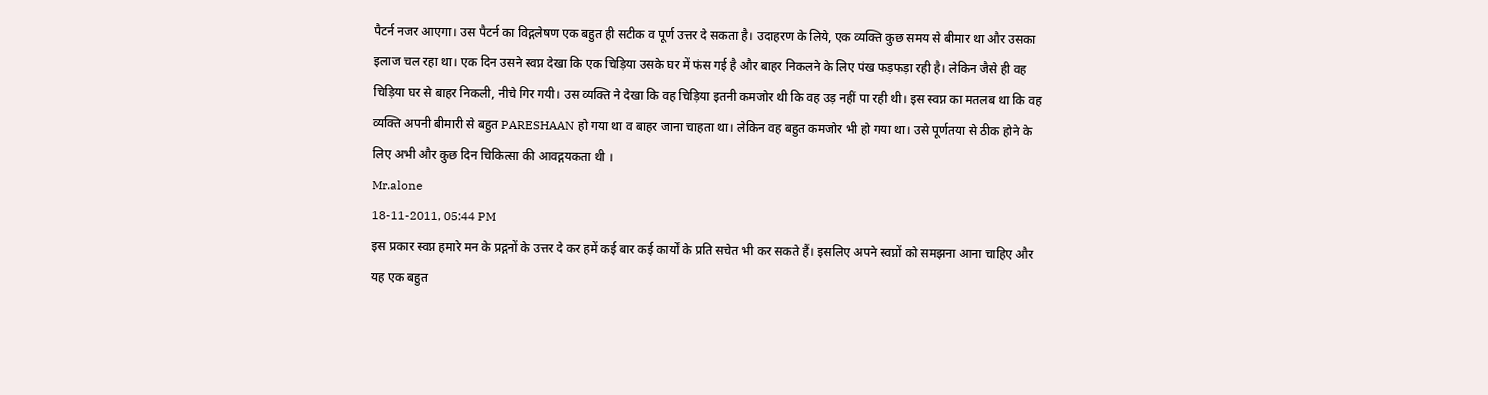पैटर्न नजर आएगा। उस पैटर्न का विद्गलेषण एक बहुत ही सटीक व पूर्ण उत्तर दे सकता है। उदाहरण के लिये, एक व्यक्ति कुछ समय से बीमार था और उसका इलाज चल रहा था। एक दिन उसने स्वप्न देखा कि एक चिड़िया उसके घर में फंस गई है और बाहर निकलने के लिए पंख फड़फड़ा रही है। लेकिन जैसे ही वह चिड़िया घर से बाहर निकली, नीचे गिर गयी। उस व्यक्ति ने देखा कि वह चिड़िया इतनी कमजोर थी कि वह उड़ नहीं पा रही थी। इस स्वप्न का मतलब था कि वह व्यक्ति अपनी बीमारी से बहुत PARESHAAN हो गया था व बाहर जाना चाहता था। लेकिन वह बहुत कमजोर भी हो गया था। उसे पूर्णतया से ठीक होने के लिए अभी और कुछ दिन चिकित्सा की आवद्गयकता थी ।
Mr.alone
18-11-2011, 05:44 PM
इस प्रकार स्वप्न हमारे मन के प्रद्गनों के उत्तर दे कर हमें कई बार कई कार्यों के प्रति सचेत भी कर सकते हैं। इसलिए अपने स्वप्नों को समझना आना चाहिए और यह एक बहुत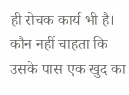ही रोचक कार्य भी है। कौन नहीं चाहता कि उसके पास एक खुद का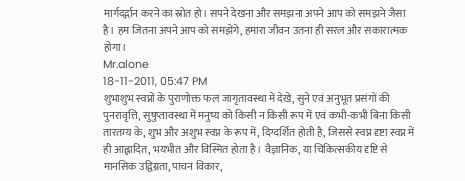मार्गदर्द्गान करने का स्रोत हो। सपने देखना और समझना अपने आप को समझने जैसा है। हम जितना अपने आप को समझेंगे, हमारा जीवन उतना ही सरल और सकारात्मक होगा।
Mr.alone
18-11-2011, 05:47 PM
शुभाशुभ स्वप्नों के पुराणोक्त फल जागृतावस्था में देखे, सुने एवं अनुभूत प्रसंगों की पुनरावृत्ति, सुषुप्तावस्था में मनुष्य को किसी न किसी रूप में एवं कभी-कभी बिना किसी तारतम्य के, शुभ और अशुभ स्वप्न के रूप में, दिग्दर्शित होती है, जिससे स्वप्न दृष्टा स्वप्न में ही आह्लादित, भयभीत और विस्मित होता है। वैज्ञानिक, या चिकित्सकीय दृष्टि से मानसिक उद्विग्नता, पाचन विकार,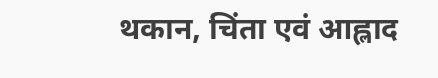थकान, चिंता एवं आह्लाद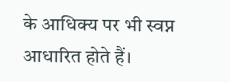के आधिक्य पर भी स्वप्न आधारित होते हैं।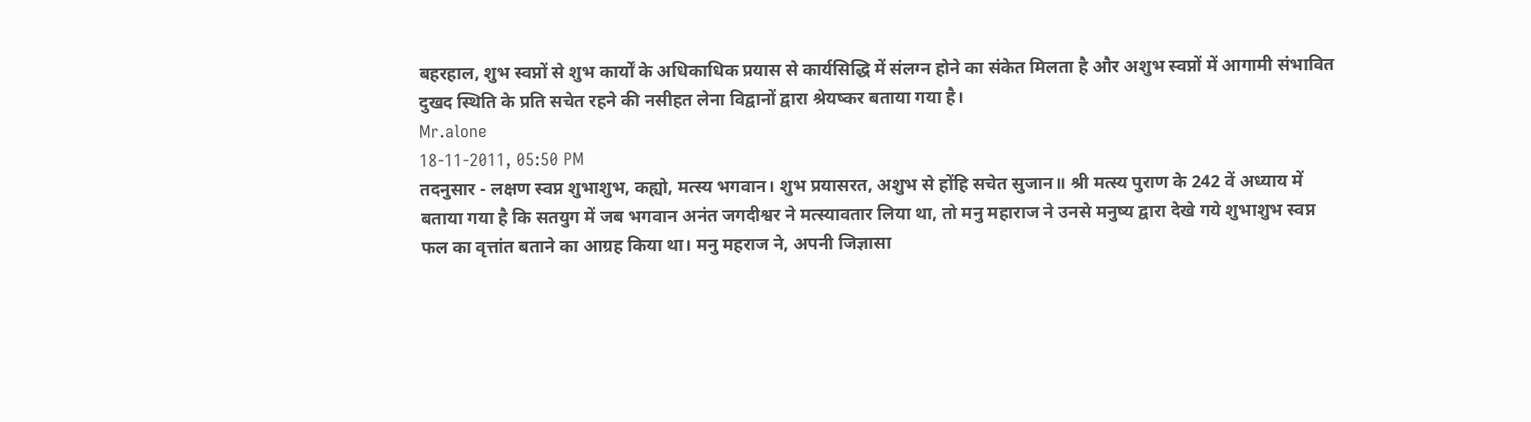बहरहाल, शुभ स्वप्नों से शुभ कार्यों के अधिकाधिक प्रयास से कार्यसिद्धि में संलग्न होने का संकेत मिलता है और अशुभ स्वप्नों में आगामी संभावित दुखद स्थिति के प्रति सचेत रहने की नसीहत लेना विद्वानों द्वारा श्रेयष्कर बताया गया है।
Mr.alone
18-11-2011, 05:50 PM
तदनुसार - लक्षण स्वप्न शुभाशुभ, कह्यो, मत्स्य भगवान। शुभ प्रयासरत, अशुभ से होंहि सचेत सुजान॥ श्री मत्स्य पुराण के 242 वें अध्याय में बताया गया है कि सतयुग में जब भगवान अनंत जगदीश्वर ने मत्स्यावतार लिया था, तो मनु महाराज ने उनसे मनुष्य द्वारा देखे गये शुभाशुभ स्वप्न फल का वृत्तांत बताने का आग्रह किया था। मनु महराज ने, अपनी जिज्ञासा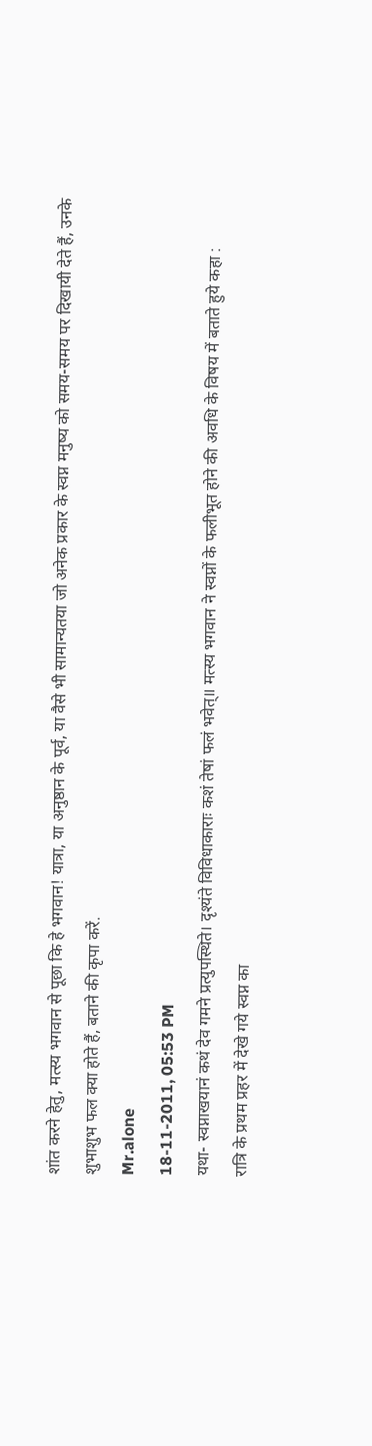शांत करने हेतु, मत्स्य भगवान से पूछा कि हे भगवान! यात्रा, या अनुष्ठान के पूर्व, या वैसे भी सामान्यतया जो अनेक प्रकार के स्वप्न मनुष्य को समय-समय पर दिखायी देते हैं, उनके शुभाशुभ फल क्या होते हैं, बताने की कृपा करें.
Mr.alone
18-11-2011, 05:53 PM
यथा- स्वप्नाखयानं कथं देव गमने प्रत्युपस्थिते। दृश्यंते विविधाकाराः कशं तेषां फलं भवेत्॥ मत्स्य भगवान ने स्वप्नों के फलीभूत होने की अवधि के विषय में बताते हुये कहा :
रात्रि के प्रथम प्रहर में देखे गये स्वप्न का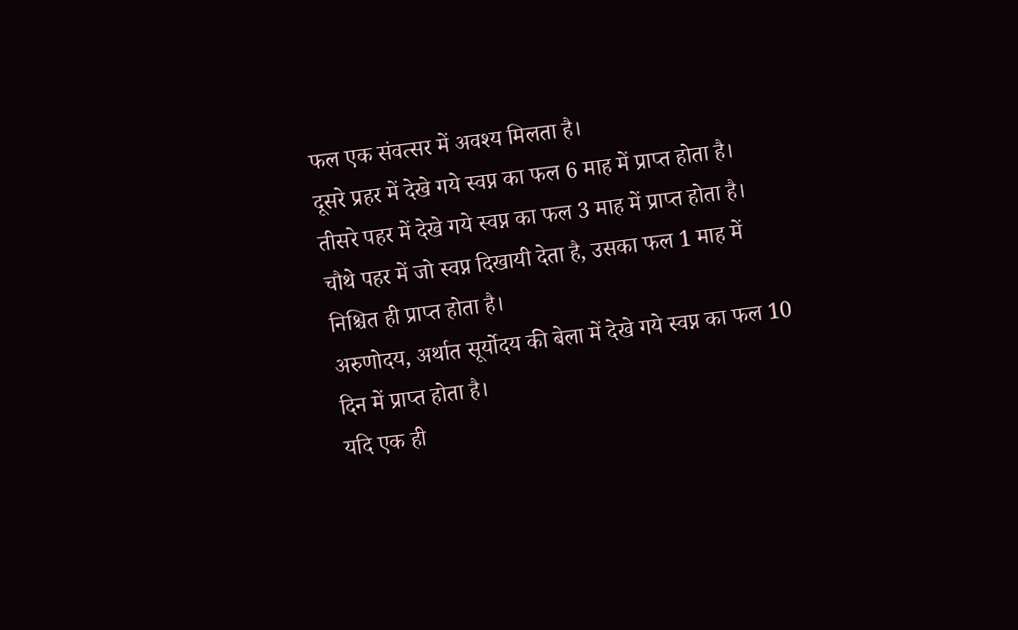फल एक संवत्सर में अवश्य मिलता है।
दूसरे प्रहर में देखे गये स्वप्न का फल 6 माह में प्राप्त होता है।
तीसरे पहर में देखे गये स्वप्न का फल 3 माह में प्राप्त होता है।
चौथे पहर में जो स्वप्न दिखायी देता है, उसका फल 1 माह में निश्चित ही प्राप्त होता है।
अरुणोदय, अर्थात सूर्योदय की बेला में देखे गये स्वप्न का फल 10 दिन में प्राप्त होता है।
यदि एक ही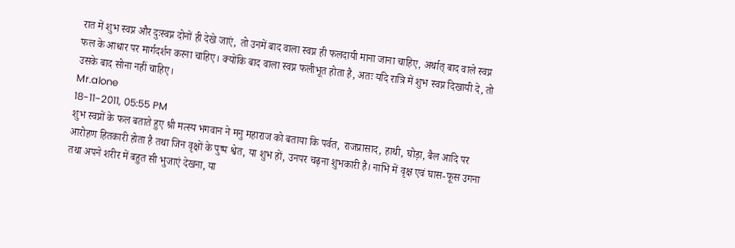रात में शुभ स्वप्न और दुःस्वप्न दोनों ही देखे जाएं, तो उनमें बाद वाला स्वप्न ही फलदायी माना जाना चाहिए, अर्थात् बाद वाले स्वप्न फल के आधार पर मार्गदर्शन करना चाहिए। क्योंकि बाद वाला स्वप्न फलीभूत होता है, अतः यदि रात्रि में शुभ स्वप्न दिखायी दे, तो उसके बाद सोना नहीं चाहिए।
Mr.alone
18-11-2011, 05:55 PM
शुभ स्वप्नों के फल बताते हुए श्री मत्स्य भगवान ने मनु महाराज को बताया कि पर्वत, राजप्रासाद, हाथी, घोड़ा, बैल आदि पर आरोहण हितकारी होता है तथा जिन वृक्षों के पुष्प श्वेत, या शुभ हों, उनपर चढ़ना शुभकारी है। नाभि में वृक्ष एवं घास-फूस उगना तथा अपने शरीर में बहुत सी भुजाएं देखना, या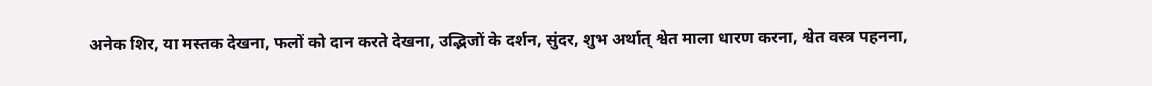अनेक शिर, या मस्तक देखना, फलों को दान करते देखना, उद्भिजों के दर्शन, सुंदर, शुभ अर्थात् श्वेत माला धारण करना, श्वेत वस्त्र पहनना,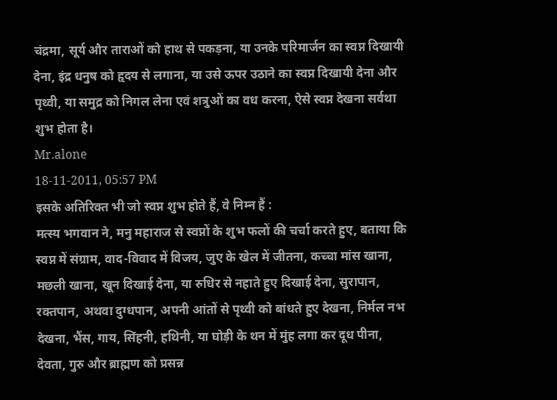चंद्रमा, सूर्य और ताराओं को हाथ से पकड़ना, या उनके परिमार्जन का स्वप्न दिखायी देना, इंद्र धनुष को हृदय से लगाना, या उसे ऊपर उठाने का स्वप्न दिखायी देना और पृथ्वी, या समुद्र को निगल लेना एवं शत्रुओं का वध करना, ऐसे स्वप्न देखना सर्वथा शुभ होता है।
Mr.alone
18-11-2011, 05:57 PM
इसके अतिरिक्त भी जो स्वप्न शुभ होते हैं, वे निम्न हैं :
मत्स्य भगवान ने, मनु महाराज से स्वप्नों के शुभ फलों की चर्चा करते हुए, बताया कि स्वप्न में संग्राम, वाद-विवाद में विजय, जुए के खेल में जीतना, कच्चा मांस खाना, मछली खाना, खून दिखाई देना, या रुधिर से नहाते हुए दिखाई देना, सुरापान, रक्तपान, अथवा दुग्धपान, अपनी आंतों से पृथ्वी को बांधते हुए देखना, निर्मल नभ देखना, भैंस, गाय, सिंहनी, हथिनी, या घोड़ी के थन में मुंह लगा कर दूध पीना, देवता, गुरु और ब्राह्मण को प्रसन्न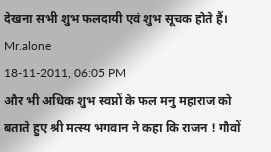देखना सभी शुभ फलदायी एवं शुभ सूचक होते हैं।
Mr.alone
18-11-2011, 06:05 PM
और भी अधिक शुभ स्वप्नों के फल मनु महाराज को बताते हुए श्री मत्स्य भगवान ने कहा कि राजन ! गौवों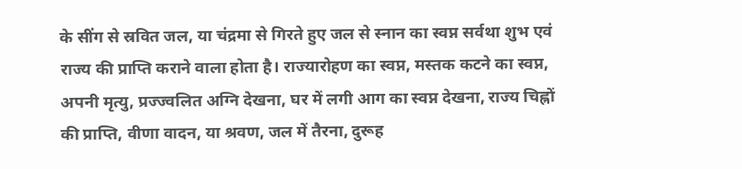के सींग से स्रवित जल, या चंद्रमा से गिरते हुए जल से स्नान का स्वप्न सर्वथा शुभ एवं राज्य की प्राप्ति कराने वाला होता है। राज्यारोहण का स्वप्न, मस्तक कटने का स्वप्न, अपनी मृत्यु, प्रज्ज्वलित अग्नि देखना, घर में लगी आग का स्वप्न देखना, राज्य चिह्नों की प्राप्ति, वीणा वादन, या श्रवण, जल में तैरना, दुरूह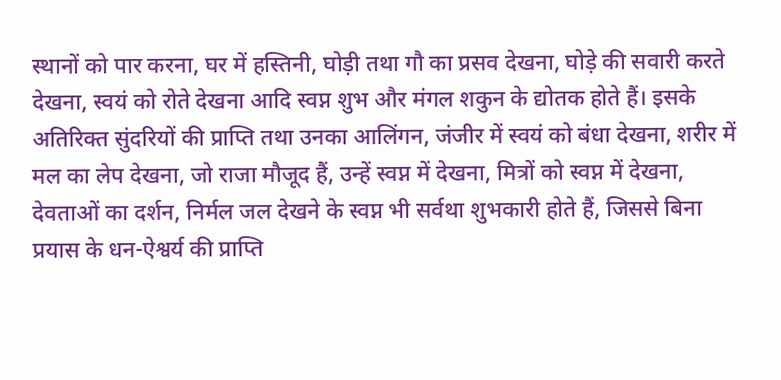स्थानों को पार करना, घर में हस्तिनी, घोड़ी तथा गौ का प्रसव देखना, घोड़े की सवारी करते देखना, स्वयं को रोते देखना आदि स्वप्न शुभ और मंगल शकुन के द्योतक होते हैं। इसके अतिरिक्त सुंदरियों की प्राप्ति तथा उनका आलिंगन, जंजीर में स्वयं को बंधा देखना, शरीर में मल का लेप देखना, जो राजा मौजूद हैं, उन्हें स्वप्न में देखना, मित्रों को स्वप्न में देखना, देवताओं का दर्शन, निर्मल जल देखने के स्वप्न भी सर्वथा शुभकारी होते हैं, जिससे बिना प्रयास के धन-ऐश्वर्य की प्राप्ति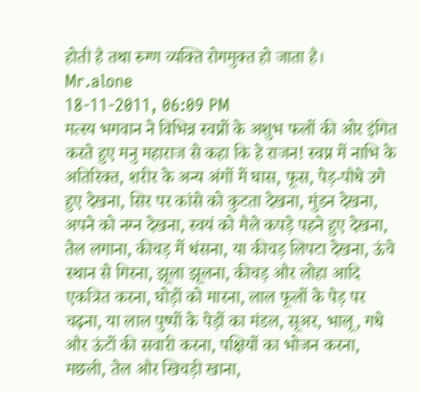होती है तथा रुग्ण व्यक्ति रोगमुक्त हो जाता है।
Mr.alone
18-11-2011, 06:09 PM
मत्स्य भगवान ने विभिन्न स्वप्नों के अशुभ फलों की ओर इंगित करते हुए मनु महाराज से कहा कि हे राजन! स्वप्न में नाभि के अतिरिक्त, शरीर के अन्य अंगों में घास, फूस, पेड़-पौधे उगे हुए देखना, सिर पर कांसे को कुटता देखना, मुंडन देखना, अपने को नग्न देखना, स्वयं को मैले कपड़े पहने हुए देखना, तेल लगाना, कीचड़ में धंसना, या कीचड़ लिपटा देखना, ऊंचे स्थान से गिरना, झूला झूलना, कीचड़ और लोहा आदि एकत्रित करना, घोड़ों को मारना, लाल फूलों के पेड़ पर चढ़ना, या लाल पुष्पों के पेड़ों का मंडल, सूअर, भालू, गधे और ऊंटों की सवारी करना, पक्षियों का भोजन करना, मछली, तेल और खिचड़ी खाना,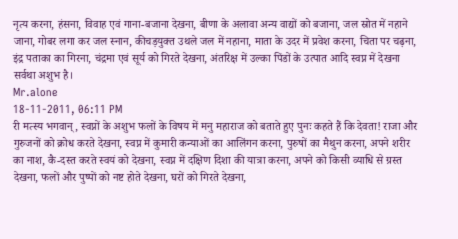नृत्य करना, हंसना, विवाह एवं गाना-बजाना देखना, बीणा के अलावा अन्य वाद्यों को बजाना, जल स्रोत में नहाने जाना, गोबर लगा कर जल स्नान, कीचड़युक्त उथले जल में नहाना, माता के उदर में प्रवेश करना, चिता पर चढ़ना, इंद्र पताका का गिरना, चंद्रमा एवं सूर्य को गिरते देखना, अंतरिक्ष में उल्का पिंडों के उत्पात आदि स्वप्न में देखना सर्वथा अशुभ है।
Mr.alone
18-11-2011, 06:11 PM
री मत्स्य भगवान्, स्वप्नों के अशुभ फलों के विषय में मनु महाराज को बताते हुए पुनः कहते हैं कि देवता! राजा और गुरुजनों को क्रोध करते देखना, स्वप्न में कुमारी कन्याओं का आलिंगन करना, पुरुषों का मैथुन करना, अपने शरीर का नाश, कै-दस्त करते स्वयं को देखना, स्वप्न में दक्षिण दिशा की यात्रा करना, अपने को किसी व्याधि से ग्रस्त देखना, फलों और पुष्पों को नष्ट होते देखना, घरों को गिरते देखना,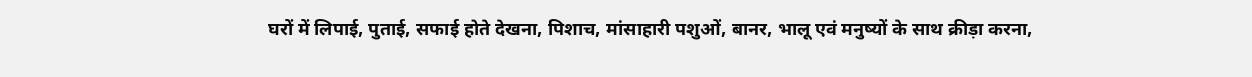घरों में लिपाई, पुताई, सफाई होते देखना, पिशाच, मांसाहारी पशुओं, बानर, भालू एवं मनुष्यों के साथ क्रीड़ा करना,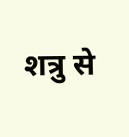शत्रु से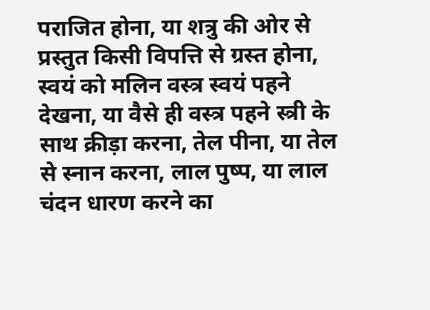पराजित होना, या शत्रु की ओर से प्रस्तुत किसी विपत्ति से ग्रस्त होना, स्वयं को मलिन वस्त्र स्वयं पहने देखना, या वैसे ही वस्त्र पहने स्त्री के साथ क्रीड़ा करना, तेल पीना, या तेल से स्नान करना, लाल पुष्प, या लाल चंदन धारण करने का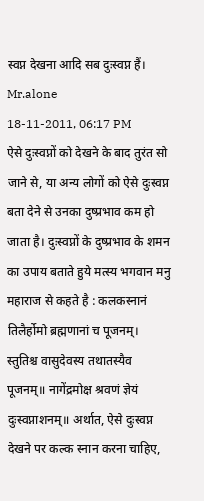स्वप्न देखना आदि सब दुःस्वप्न हैं।
Mr.alone
18-11-2011, 06:17 PM
ऐसे दुःस्वप्नों को देखने के बाद तुरंत सो जाने से, या अन्य लोगों को ऐसे दुःस्वप्न बता देने से उनका दुष्प्रभाव कम हो जाता है। दुःस्वप्नों के दुष्प्रभाव के शमन का उपाय बताते हुये मत्स्य भगवान मनु महाराज से कहते है : कलकस्नानं तिलैर्होमो ब्रह्मणानां च पूजनम्। स्तुतिश्च वासुदेवस्य तथातस्यैव पूजनम्॥ नागेंद्रमोक्ष श्रवणं ज्ञेयं दुःस्वप्नाशनम्॥ अर्थात, ऐसे दुःस्वप्न देखने पर कल्क स्नान करना चाहिए,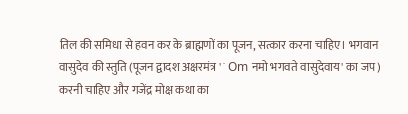तिल की समिधा से हवन कर के ब्राह्मणों का पूजन, सत्कार करना चाहिए। भगवान वासुदेव की स्तुति (पूजन द्वादश अक्षरमंत्र ' ˙ Om नमो भगवते वासुदेवाय' का जप) करनी चाहिए और गजेंद्र मोक्ष कथा का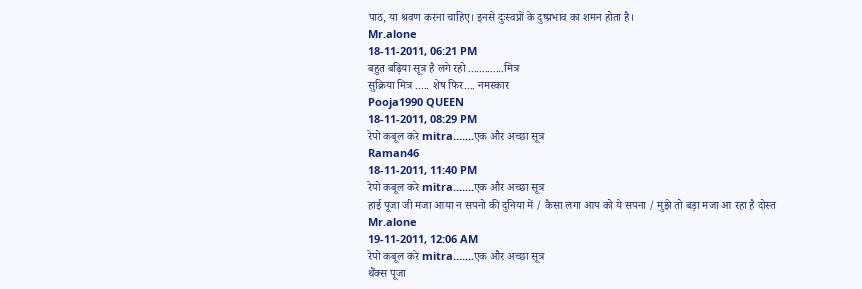पाठ, या श्रवण करना चाहिए। इनसे दुःस्वप्नों के दुष्प्रभाव का शमन होता है।
Mr.alone
18-11-2011, 06:21 PM
बहुत बढ़िया सूत्र है लगे रहो .............मित्र
सुक्रिया मित्र ..... शेष फिर.... नमस्कार
Pooja1990 QUEEN
18-11-2011, 08:29 PM
रेपो कबूल करे mitra.......एक और अच्छा सूत्र
Raman46
18-11-2011, 11:40 PM
रेपो कबूल करे mitra.......एक और अच्छा सूत्र
हाई पूजा जी मजा आया न सपनो की दुनिया में / कैसा लगा आप को ये सपना / मुझे तो बड़ा मजा आ रहा है दोस्त
Mr.alone
19-11-2011, 12:06 AM
रेपो कबूल करे mitra.......एक और अच्छा सूत्र
थैंक्स पूजा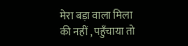मेरा बड़ा वाला मिला की नहीं , पहुँचाया तो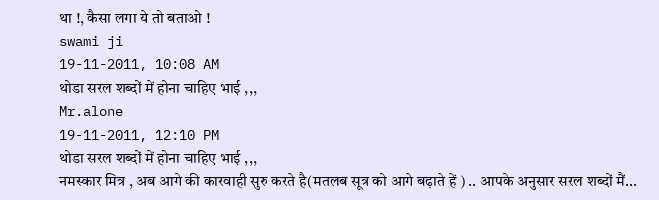था !, कैसा लगा ये तो बताओ !
swami ji
19-11-2011, 10:08 AM
थोडा सरल शब्दों में होना चाहिए भाई ,,,
Mr.alone
19-11-2011, 12:10 PM
थोडा सरल शब्दों में होना चाहिए भाई ,,,
नमस्कार मित्र , अब आगे की कारवाही सुरु करते है(मतलब सूत्र को आगे बढ़ाते हें ) .. आपके अनुसार सरल शब्दों मैं...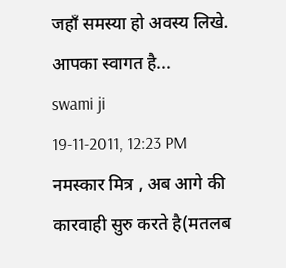जहाँ समस्या हो अवस्य लिखे. आपका स्वागत है...
swami ji
19-11-2011, 12:23 PM
नमस्कार मित्र , अब आगे की कारवाही सुरु करते है(मतलब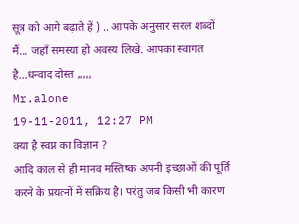सूत्र को आगे बढ़ाते हें ) .. आपके अनुसार सरल शब्दों मैं... जहाँ समस्या हो अवस्य लिखे. आपका स्वागत है...धन्वाद दोस्त ,,,,,
Mr.alone
19-11-2011, 12:27 PM
क्या है स्वप्न का विज्ञान ?
आदि काल से ही मानव मस्तिष्क अपनी इच्छाओं की पूर्ति करने के प्रयत्नों में सक्रिय है। परंतु जब किसी भी कारण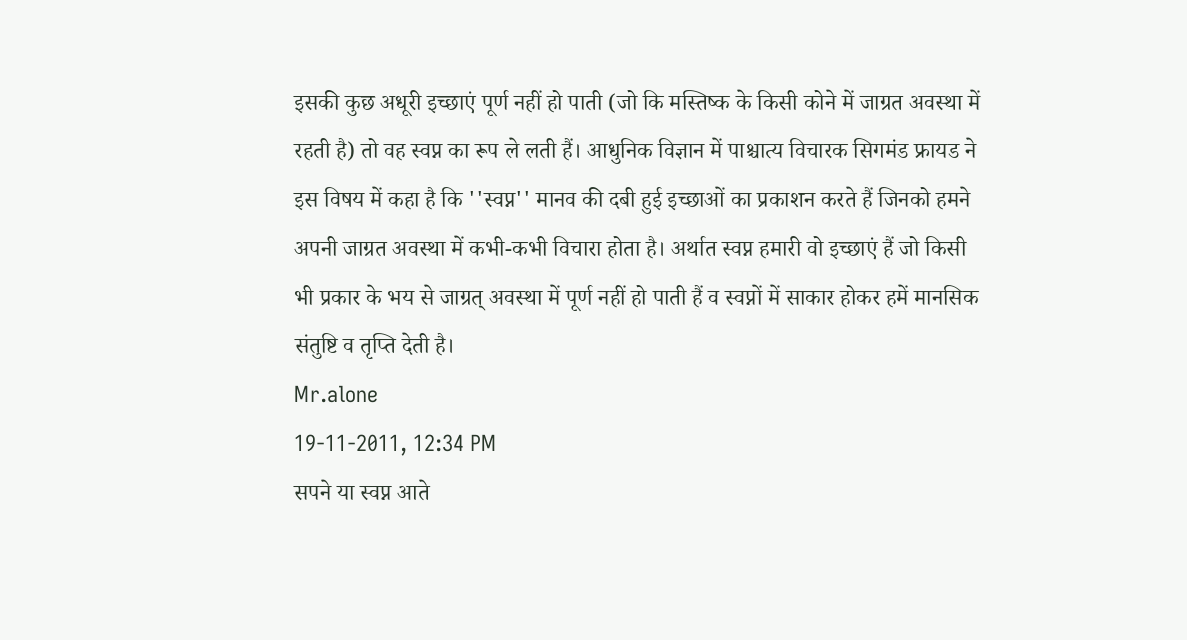इसकी कुछ अधूरी इच्छाएं पूर्ण नहीं हो पाती (जो कि मस्तिष्क के किसी कोने में जाग्रत अवस्था में रहती है) तो वह स्वप्न का रूप ले लती हैं। आधुनिक विज्ञान में पाश्चात्य विचारक सिगमंड फ्रायड ने इस विषय में कहा है कि ''स्वप्न'' मानव की दबी हुई इच्छाओं का प्रकाशन करते हैं जिनको हमने अपनी जाग्रत अवस्था में कभी-कभी विचारा होता है। अर्थात स्वप्न हमारी वो इच्छाएं हैं जो किसी भी प्रकार के भय से जाग्रत् अवस्था में पूर्ण नहीं हो पाती हैं व स्वप्नों में साकार होकर हमें मानसिक संतुष्टि व तृप्ति देती है।
Mr.alone
19-11-2011, 12:34 PM
सपने या स्वप्न आते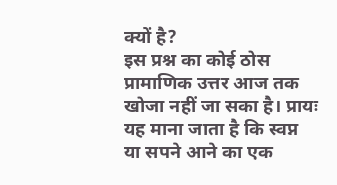क्यों है?
इस प्रश्न का कोई ठोस प्रामाणिक उत्तर आज तक खोजा नहीं जा सका है। प्रायः यह माना जाता है कि स्वप्न या सपने आने का एक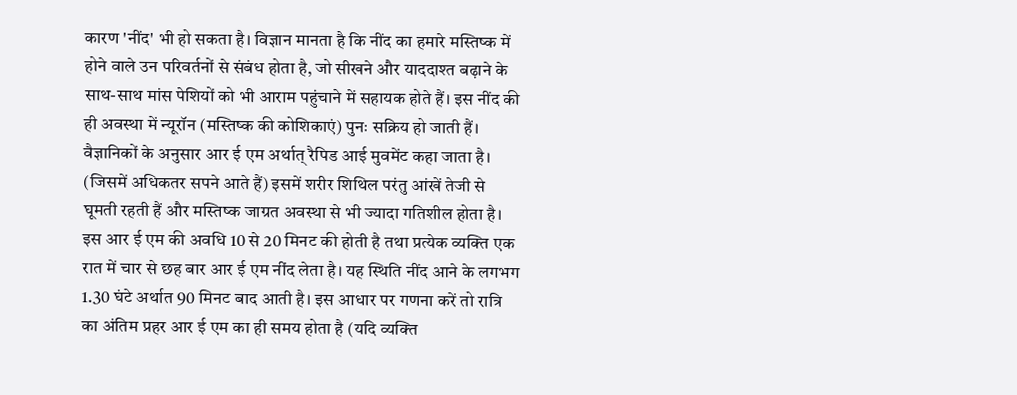कारण 'नींद' भी हो सकता है। विज्ञान मानता है कि नींद का हमारे मस्तिष्क में होने वाले उन परिवर्तनों से संबंध होता है, जो सीखने और याददाश्त बढ़ाने के साथ-साथ मांस पेशियों को भी आराम पहुंचाने में सहायक होते हैं। इस नींद की ही अवस्था में न्यूरॉन (मस्तिष्क की कोशिकाएं) पुनः सक्रिय हो जाती हैं। वैज्ञानिकों के अनुसार आर ई एम अर्थात् रैपिड आई मुवमेंट कहा जाता है। (जिसमें अधिकतर सपने आते हैं) इसमें शरीर शिथिल परंतु आंखें तेजी से घूमती रहती हैं और मस्तिष्क जाग्रत अवस्था से भी ज्यादा गतिशील होता है। इस आर ई एम की अवधि 10 से 20 मिनट की होती है तथा प्रत्येक व्यक्ति एक रात में चार से छह बार आर ई एम नींद लेता है। यह स्थिति नींद आने के लगभग 1.30 घंटे अर्थात 90 मिनट बाद आती है। इस आधार पर गणना करें तो रात्रि का अंतिम प्रहर आर ई एम का ही समय होता है (यदि व्यक्ति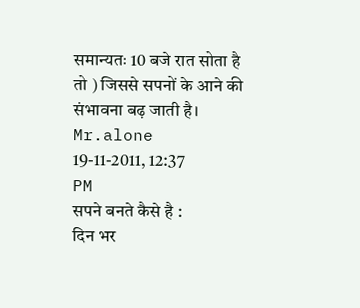समान्यतः 10 बजे रात सोता है तो ) जिससे सपनों के आने की संभावना बढ़ जाती है।
Mr.alone
19-11-2011, 12:37 PM
सपने बनते कैसे है :
दिन भर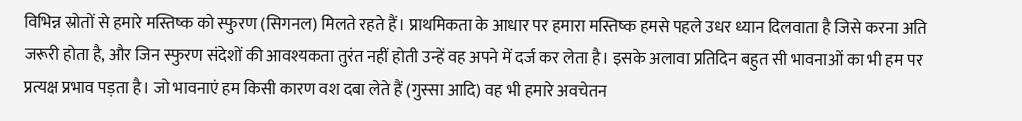विभिन्न स्रोतों से हमारे मस्तिष्क को स्फुरण (सिगनल) मिलते रहते हैं। प्राथमिकता के आधार पर हमारा मस्तिष्क हमसे पहले उधर ध्यान दिलवाता है जिसे करना अति जरूरी होता है, और जिन स्फुरण संदेशों की आवश्यकता तुरंत नहीं होती उन्हें वह अपने में दर्ज कर लेता है। इसके अलावा प्रतिदिन बहुत सी भावनाओं का भी हम पर प्रत्यक्ष प्रभाव पड़ता है। जो भावनाएं हम किसी कारण वश दबा लेते हैं (गुस्सा आदि) वह भी हमारे अवचेतन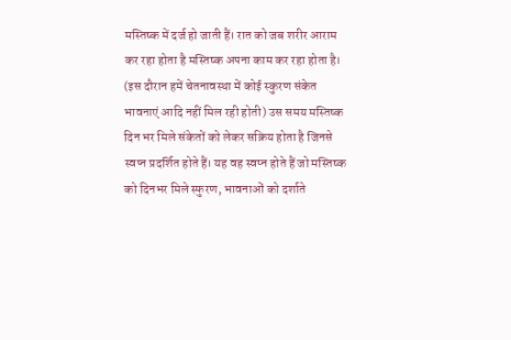मस्तिष्क में दर्ज हो जाती हैं। रात को जब शरीर आराम कर रहा होता है मस्तिष्क अपना काम कर रहा होता है। (इस दौरान हमें चेतनावस्था में कोई स्कुरण संकेत भावनाएं आदि नहीं मिल रही होती) उस समय मस्तिष्क दिन भर मिले संकेतों को लेकर सक्रिय होता है जिनसे स्वप्न प्रदर्शित होते हैं। यह वह स्वप्न होते हैं जो मस्तिष्क को दिनभर मिले स्फुरण, भावनाओं को दर्शाते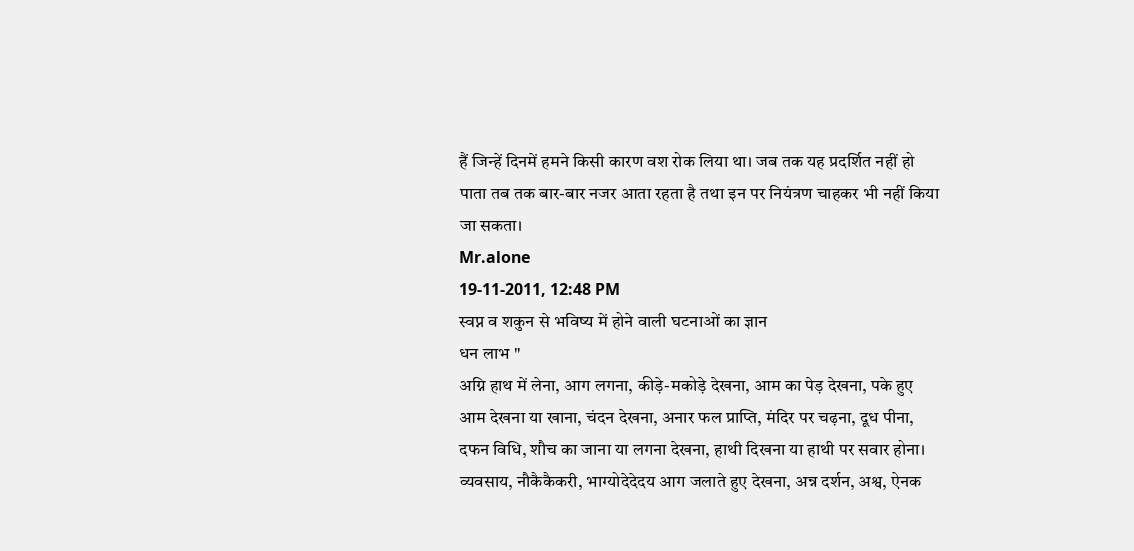हैं जिन्हें दिनमें हमने किसी कारण वश रोक लिया था। जब तक यह प्रदर्शित नहीं हो पाता तब तक बार-बार नजर आता रहता है तथा इन पर नियंत्रण चाहकर भी नहीं किया जा सकता।
Mr.alone
19-11-2011, 12:48 PM
स्वप्न व शकुन से भविष्य में होने वाली घटनाओं का ज्ञान
धन लाभ "
अग्नि हाथ में लेना, आग लगना, कीड़े-मकोड़े देखना, आम का पेड़ देखना, पके हुए आम देखना या खाना, चंदन देखना, अनार फल प्राप्ति, मंदिर पर चढ़ना, दूध पीना, दफन विधि, शौच का जाना या लगना देखना, हाथी दिखना या हाथी पर सवार होना। व्यवसाय, नौकैकैकरी, भाग्योदेदेदय आग जलाते हुए देखना, अन्न दर्शन, अश्व, ऐनक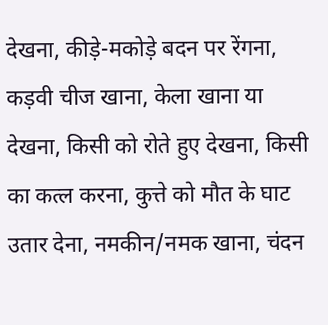देखना, कीड़े-मकोड़े बदन पर रेंगना, कड़वी चीज खाना, केला खाना या देखना, किसी को रोते हुए देखना, किसी का कत्ल करना, कुत्ते को मौत के घाट उतार देना, नमकीन/नमक खाना, चंदन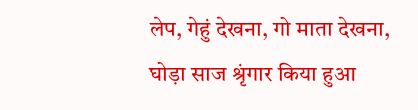लेप, गेहुं देखना, गो माता देखना, घोड़ा साज श्रृंगार किया हुआ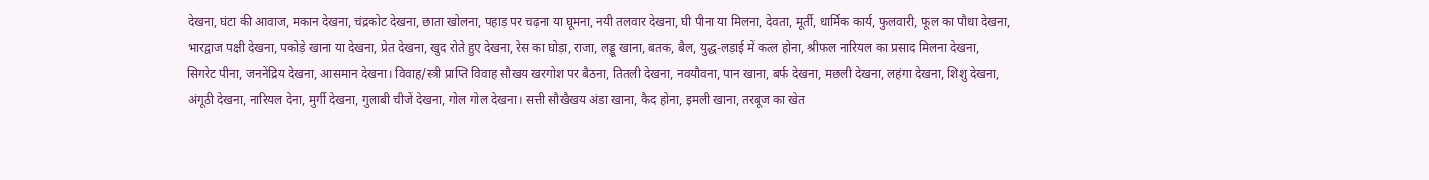देखना, घंटा की आवाज, मकान देखना, चंद्रकोट देखना, छाता खोलना, पहाड़ पर चढ़ना या घूमना, नयी तलवार देखना, घी पीना या मिलना, देवता, मूर्ती, धार्मिक कार्य, फुलवारी, फूल का पौधा देखना, भारद्वाज पक्षी देखना, पकोड़े खाना या देखना, प्रेत देखना, खुद रोते हुए देखना, रेस का घोड़ा, राजा, लड्डू खाना, बतक, बैल, युद्ध-लड़ाई में कत्ल होना, श्रीफल नारियल का प्रसाद मिलना देखना, सिगरेट पीना, जननेंद्रिय देखना, आसमान देखना। विवाह/स्त्री प्राप्ति विवाह सौखय खरगोश पर बैठना, तितली देखना, नवयौवना, पान खाना, बर्फ देखना, मछली देखना, लहंगा देखना, शिशु देखना, अंगूठी देखना, नारियल देना, मुर्गी देखना, गुलाबी चीजें देखना, गोल गोल देखना। सत्ती सौखैखय अंडा खाना, कैद होना, इमली खाना, तरबूज का खेत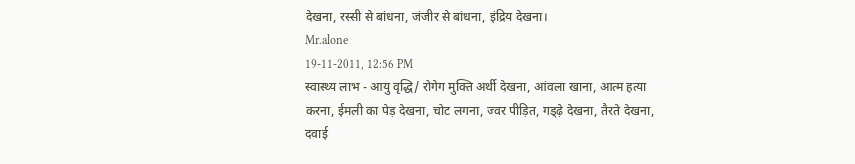देखना, रस्सी से बांधना, जंजीर से बांधना, इंद्रिय देखना।
Mr.alone
19-11-2011, 12:56 PM
स्वास्थ्य लाभ - आयु वृद्धि/ रोगेग मुक्ति अर्थी देखना, आंवला खाना, आत्म हत्या करना, ईमली का पेड़ देखना, चोट लगना, ज्वर पीड़ित, गड्ढ़े देखना, तैरते देखना, दवाई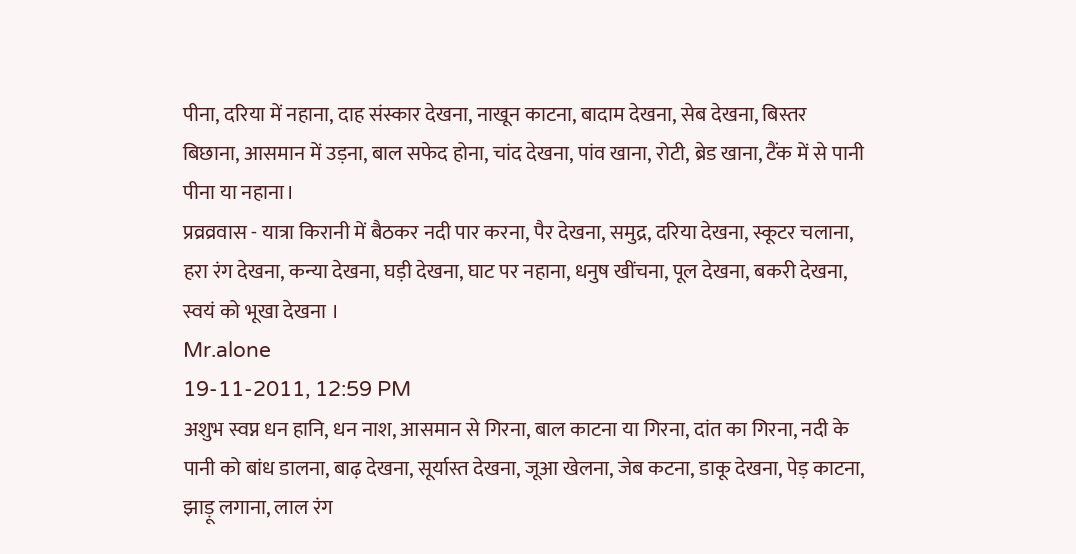पीना, दरिया में नहाना, दाह संस्कार देखना, नाखून काटना, बादाम देखना, सेब देखना, बिस्तर बिछाना, आसमान में उड़ना, बाल सफेद होना, चांद देखना, पांव खाना, रोटी, ब्रेड खाना, टैंक में से पानी पीना या नहाना।
प्रव्रव्रवास - यात्रा किरानी में बैठकर नदी पार करना, पैर देखना, समुद्र, दरिया देखना, स्कूटर चलाना, हरा रंग देखना, कन्या देखना, घड़ी देखना, घाट पर नहाना, धनुष खींचना, पूल देखना, बकरी देखना, स्वयं को भूखा देखना ।
Mr.alone
19-11-2011, 12:59 PM
अशुभ स्वप्न धन हानि, धन नाश, आसमान से गिरना, बाल काटना या गिरना, दांत का गिरना, नदी के पानी को बांध डालना, बाढ़ देखना, सूर्यास्त देखना, जूआ खेलना, जेब कटना, डाकू देखना, पेड़ काटना, झाड़ू लगाना, लाल रंग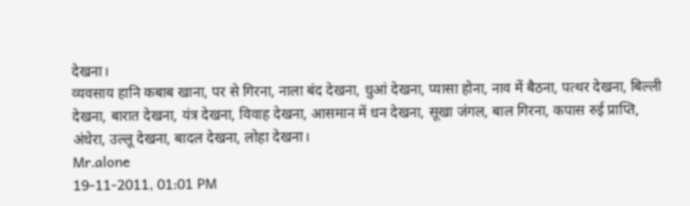देखना।
व्यवसाय हानि कबाब खाना, पर से गिरना, नाला बंद देखना, धुआं देखना, प्यासा होना, नाव में बैठना, पत्थर देखना, बिल्ली देखना, बारात देखना, यंत्र देखना, विवाह देखना, आसमान में धन देखना, सूखा जंगल, बाल गिरना, कपास रुई प्राप्ति, अंधेरा, उल्लू देखना, बादल देखना, लोहा देखना।
Mr.alone
19-11-2011, 01:01 PM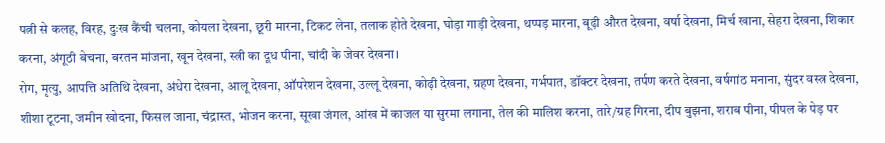पत्नी से कलह, विरह, दुःख कैंची चलना, कोयला देखना, छूरी मारना, टिकट लेना, तलाक होते देखना, घोड़ा गाड़ी देखना, थप्पड़ मारना, बूढ़ी औरत देखना, वर्षा देखना, मिर्च खाना, सेहरा देखना, शिकार करना, अंगूठी बेचना, बरतन मांजना, खून देखना, स्त्री का दूध पीना, चांदी के जेवर देखना।
रोग, मृत्यु, आपत्ति अतिथि देखना, अंधेरा देखना, आलू देखना, ऑपरेशन देखना, उल्लू देखना, कोढ़ी देखना, ग्रहण देखना, गर्भपात, डॉक्टर देखना, तर्पण करते देखना, वर्षगांठ मनाना, सुंदर वस्त्र देखना, शीशा टूटना, जमीन खोदना, फिसल जाना, चंद्रास्त, भोजन करना, सूखा जंगल, आंख में काजल या सुरमा लगाना, तेल की मालिश करना, तारे/ग्रह गिरना, दीप बुझना, शराब पीना, पीपल के पेड़ पर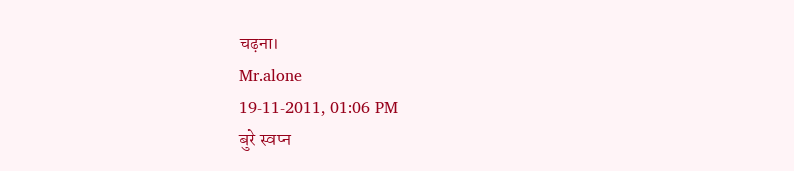चढ़ना।
Mr.alone
19-11-2011, 01:06 PM
बुरे स्वप्न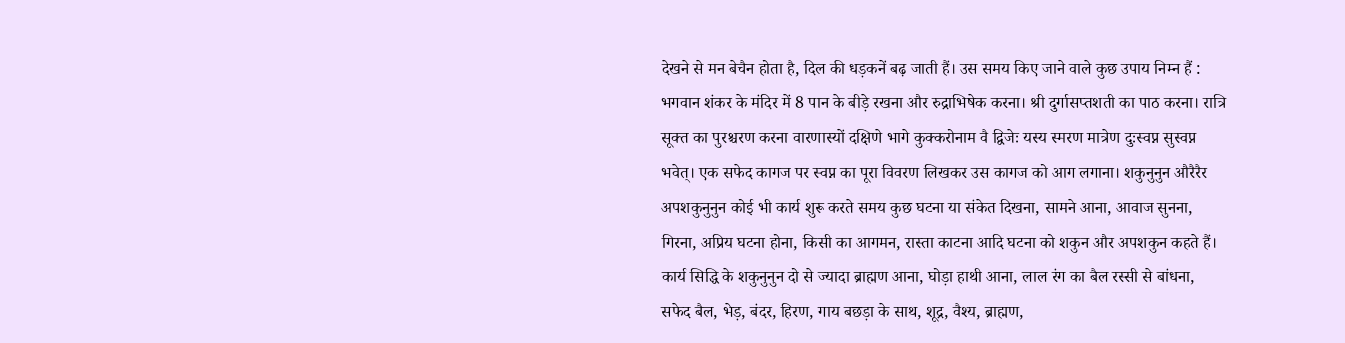देखने से मन बेचैन होता है, दिल की धड़कनें बढ़ जाती हैं। उस समय किए जाने वाले कुछ उपाय निम्न हैं : भगवान शंकर के मंदिर में 8 पान के बीड़े रखना और रुद्राभिषेक करना। श्री दुर्गासप्तशती का पाठ करना। रात्रि सूक्त का पुरश्चरण करना वारणास्यों दक्षिणे भागे कुक्करोनाम वै द्विजेः यस्य स्मरण मात्रेण दुःस्वप्न सुस्वप्न भवेत्। एक सफेद कागज पर स्वप्न का पूरा विवरण लिखकर उस कागज को आग लगाना। शकुनुनुन औरैरैर अपशकुनुनुन कोई भी कार्य शुरू करते समय कुछ घटना या संकेत दिखना, सामने आना, आवाज सुनना, गिरना, अप्रिय घटना होना, किसी का आगमन, रास्ता काटना आदि घटना को शकुन और अपशकुन कहते हैं। कार्य सिद्धि के शकुनुनुन दो से ज्यादा ब्राह्मण आना, घोड़ा हाथी आना, लाल रंग का बैल रस्सी से बांधना, सफेद बैल, भेड़, बंदर, हिरण, गाय बछड़ा के साथ, शूद्र, वैश्य, ब्राह्मण,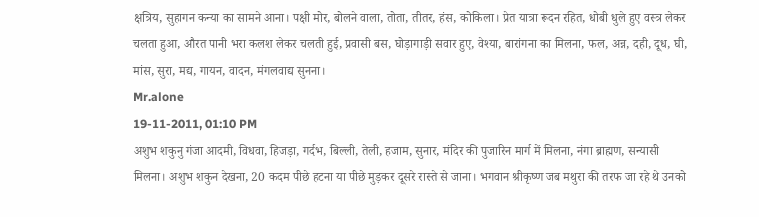क्षत्रिय, सुहागन कन्या का सामने आना। पक्षी मोर, बोलने वाला, तोता, तीतर, हंस, कोकिला। प्रेत यात्रा रूदन रहित, धोबी धुले हुए वस्त्र लेकर चलता हुआ, औरत पानी भरा कलश लेकर चलती हुई, प्रवासी बस, घोड़ागाड़ी सवार हुए, वेश्या, बारांगना का मिलना, फल, अन्न, दही, दूध, घी, मांस, सुरा, मद्य, गायन, वादन, मंगलवाद्य सुनना।
Mr.alone
19-11-2011, 01:10 PM
अशुभ शकुनु गंजा आदमी, विधवा, हिजड़ा, गर्दभ, बिल्ली, तेली, हजाम, सुनार, मंदिर की पुजारिन मार्ग में मिलना, नंगा ब्राह्मण, सन्यासी मिलना। अशुभ शकुन देखना, 20 कदम पीछे हटना या पीछे मुड़कर दूसरे रास्ते से जाना। भगवान श्रीकृष्ण जब मथुरा की तरफ जा रहे थे उनको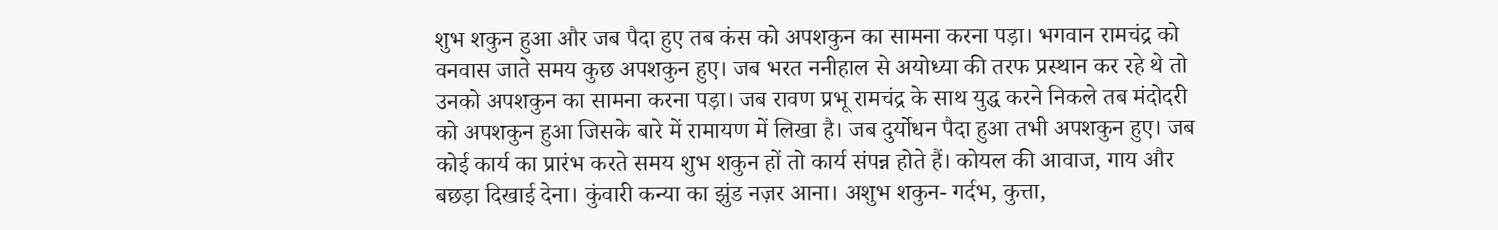शुभ शकुन हुआ और जब पैदा हुए तब कंस को अपशकुन का सामना करना पड़ा। भगवान रामचंद्र को वनवास जाते समय कुछ अपशकुन हुए। जब भरत ननीहाल से अयोध्या की तरफ प्रस्थान कर रहे थे तो उनको अपशकुन का सामना करना पड़ा। जब रावण प्रभू रामचंद्र के साथ युद्ध करने निकले तब मंदोदरी को अपशकुन हुआ जिसके बारे में रामायण में लिखा है। जब दुर्योधन पैदा हुआ तभी अपशकुन हुए। जब कोई कार्य का प्रारंभ करते समय शुभ शकुन हों तो कार्य संपन्न होते हैं। कोयल की आवाज, गाय और बछड़ा दिखाई देना। कुंवारी कन्या का झुंड नज़र आना। अशुभ शकुन- गर्दभ, कुत्ता,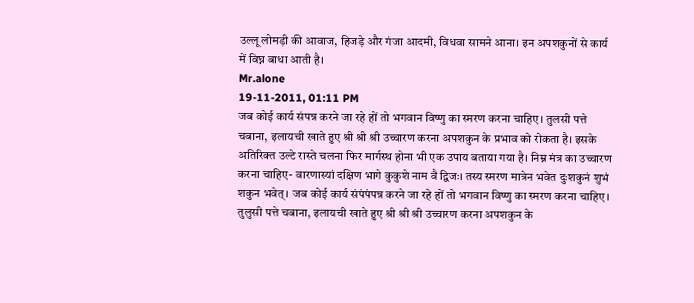उल्लू लोमड़ी की आवाज, हिजड़े और गंजा आदमी, विधवा सामने आना। इन अपशकुनों से कार्य में विघ्न बाधा आती है।
Mr.alone
19-11-2011, 01:11 PM
जब कोई कार्य संपन्न करने जा रहे हों तो भगवान विष्णु का स्मरण करना चाहिए। तुलसी पत्ते चबाना, इलायची खाते हुए श्री श्री श्री उच्चारण करना अपशकुन के प्रभाव को रोकता है। इसके अतिरिक्त उल्टे रास्ते चलना फिर मार्गस्थ होना भी एक उपाय बताया गया है। निम्न मंत्र का उच्चारण करना चाहिए- वारणास्यां दक्षिण भागे कुकुशे नाम वै द्विजः। तस्य स्मरण मात्रेन भवेत दुःशकुनं शुभं शकुन भवेत्। जब कोई कार्य संपंपंपन्न करने जा रहे हों तो भगवान विष्णु का स्मरण करना चाहिए। तुलुसी पत्ते चबाना, इलायची खाते हुए श्री श्री श्री उच्चारण करना अपशकुन के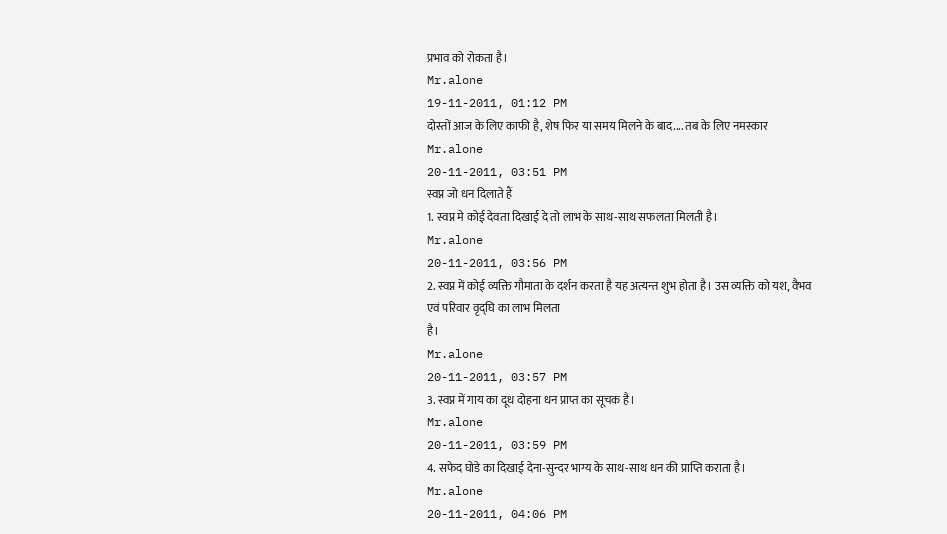प्रभाव को रोकता है।
Mr.alone
19-11-2011, 01:12 PM
दोस्तों आज के लिए काफी है, शेष फिर या समय मिलने के बाद.... तब के लिए नमस्कार
Mr.alone
20-11-2011, 03:51 PM
स्वप्न जो धन दिलाते हैं
1. स्वप्न मे कोई देवता दिखाई दे तो लाभ के साथ-साथ सफलता मिलती है।
Mr.alone
20-11-2011, 03:56 PM
2. स्वप्न में कोई व्यक्ति गौमाता के दर्शन करता है यह अत्यन्त शुभ होता है। उस व्यक्ति को यश, वैभव एवं परिवार वृद्घि का लाभ मिलता
है।
Mr.alone
20-11-2011, 03:57 PM
3. स्वप्न में गाय का दूध दोहना धन प्राप्त का सूचक है।
Mr.alone
20-11-2011, 03:59 PM
4. सफेद घोडे का दिखाई देना-सुन्दर भाग्य के साथ-साथ धन की प्राप्ति कराता है।
Mr.alone
20-11-2011, 04:06 PM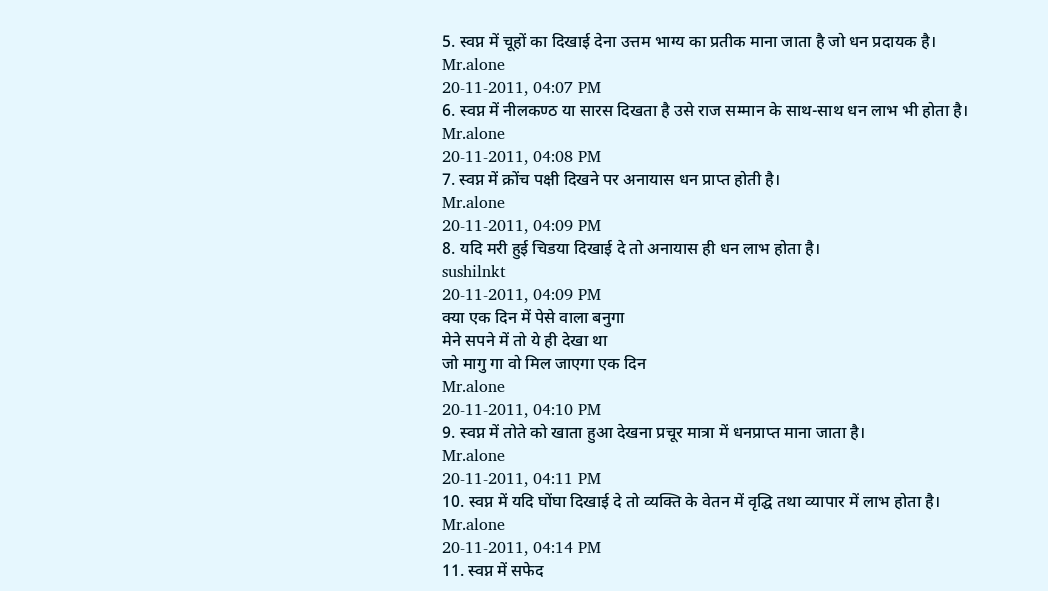5. स्वप्न में चूहों का दिखाई देना उत्तम भाग्य का प्रतीक माना जाता है जो धन प्रदायक है।
Mr.alone
20-11-2011, 04:07 PM
6. स्वप्न में नीलकण्ठ या सारस दिखता है उसे राज सम्मान के साथ-साथ धन लाभ भी होता है।
Mr.alone
20-11-2011, 04:08 PM
7. स्वप्न में क्रोंच पक्षी दिखने पर अनायास धन प्राप्त होती है।
Mr.alone
20-11-2011, 04:09 PM
8. यदि मरी हुई चिडया दिखाई दे तो अनायास ही धन लाभ होता है।
sushilnkt
20-11-2011, 04:09 PM
क्या एक दिन में पेसे वाला बनुगा
मेने सपने में तो ये ही देखा था
जो मागु गा वो मिल जाएगा एक दिन
Mr.alone
20-11-2011, 04:10 PM
9. स्वप्न में तोते को खाता हुआ देखना प्रचूर मात्रा में धनप्राप्त माना जाता है।
Mr.alone
20-11-2011, 04:11 PM
10. स्वप्न में यदि घोंघा दिखाई दे तो व्यक्ति के वेतन में वृद्घि तथा व्यापार में लाभ होता है।
Mr.alone
20-11-2011, 04:14 PM
11. स्वप्न में सफेद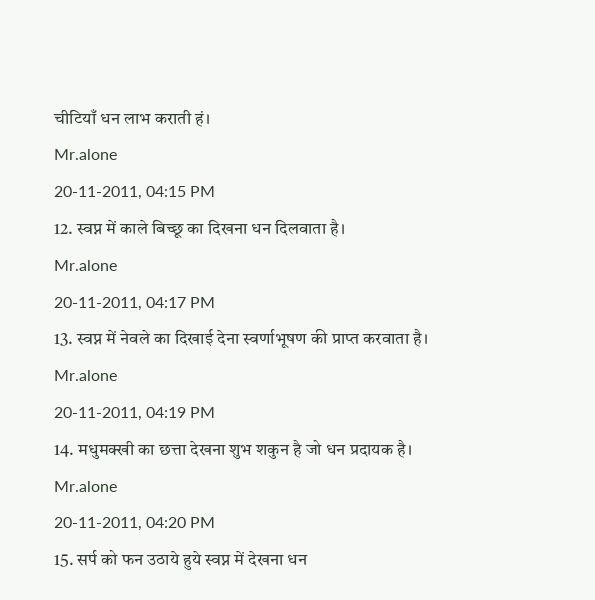चीटियाँ धन लाभ कराती हं।
Mr.alone
20-11-2011, 04:15 PM
12. स्वप्न में काले बिच्छू का दिखना धन दिलवाता है।
Mr.alone
20-11-2011, 04:17 PM
13. स्वप्न में नेवले का दिखाई देना स्वर्णाभूषण की प्राप्त करवाता है।
Mr.alone
20-11-2011, 04:19 PM
14. मधुमक्खी का छत्ता देखना शुभ शकुन है जो धन प्रदायक है।
Mr.alone
20-11-2011, 04:20 PM
15. सर्प को फन उठाये हुये स्वप्न में देखना धन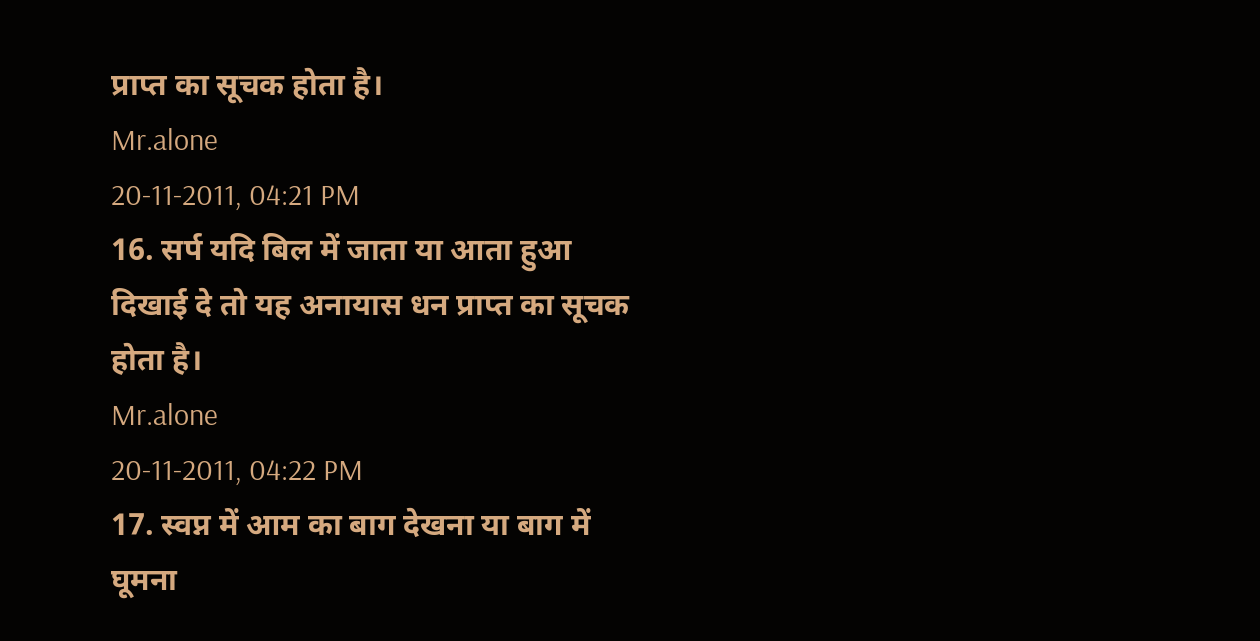प्राप्त का सूचक होता है।
Mr.alone
20-11-2011, 04:21 PM
16. सर्प यदि बिल में जाता या आता हुआ दिखाई दे तो यह अनायास धन प्राप्त का सूचक होता है।
Mr.alone
20-11-2011, 04:22 PM
17. स्वप्न में आम का बाग देखना या बाग में घूमना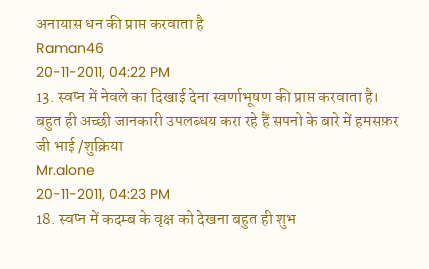अनायास धन की प्राप्त करवाता है
Raman46
20-11-2011, 04:22 PM
13. स्वप्न में नेवले का दिखाई देना स्वर्णाभूषण की प्राप्त करवाता है।
बहुत ही अच्छी जानकारी उपलब्धय करा रहे हैं सपनो के बारे में हमसफ़र जी भाई /शुक्रिया
Mr.alone
20-11-2011, 04:23 PM
18. स्वप्न में कदम्ब के वृक्ष को देखना बहुत ही शुभ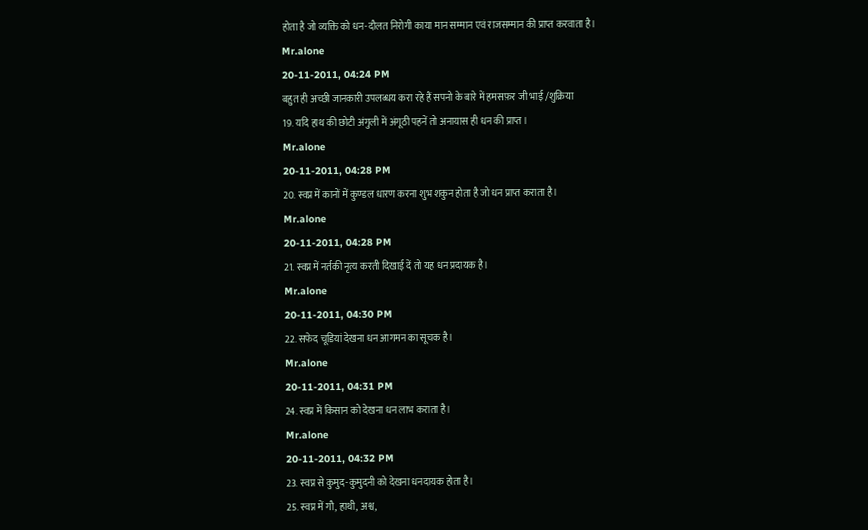होता है जो व्यक्ति को धन-दौलत निरोगी काया मान सम्मान एवं राजसम्मान की प्राप्त करवाता है।
Mr.alone
20-11-2011, 04:24 PM
बहुत ही अच्छी जानकारी उपलब्धय करा रहे हैं सपनो के बारे में हमसफ़र जी भाई /शुक्रिया
19. यदि हाथ की छोटी अंगुली में अंगूठी पहनें तो अनायास ही धन की प्राप्त।
Mr.alone
20-11-2011, 04:28 PM
20. स्वप्न में कानों में कुण्डल धारण करना शुभ शकुन होता है जो धन प्राप्त कराता है।
Mr.alone
20-11-2011, 04:28 PM
21. स्वप्न में नर्तकी नृत्य करती दिखाई दें तो यह धन प्रदायक है।
Mr.alone
20-11-2011, 04:30 PM
22. सफेद चूडियां देखना धन आगमन का सूचक है।
Mr.alone
20-11-2011, 04:31 PM
24. स्वप्न में किसान को देखना धन लाभ कराता है।
Mr.alone
20-11-2011, 04:32 PM
23. स्वप्न से कुमुद-कुमुदनी को देखना धनदायक होता है।
25. स्वप्न में गौ, हाथी, अश्व,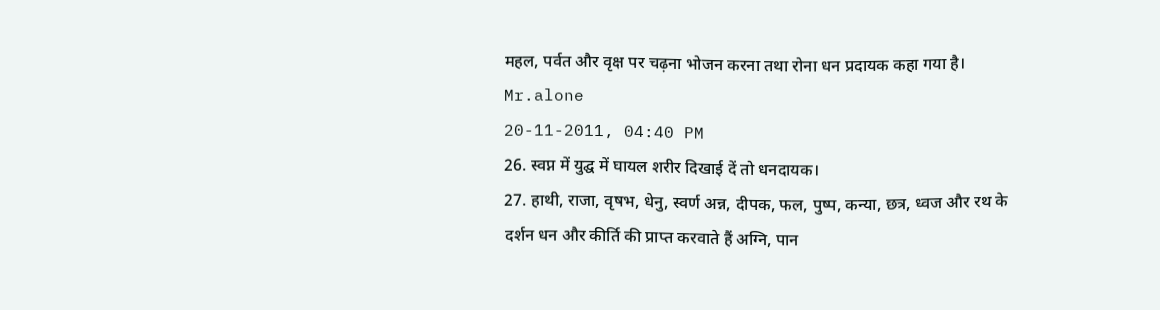महल, पर्वत और वृक्ष पर चढ़ना भोजन करना तथा रोना धन प्रदायक कहा गया है।
Mr.alone
20-11-2011, 04:40 PM
26. स्वप्न में युद्घ में घायल शरीर दिखाई दें तो धनदायक।
27. हाथी, राजा, वृषभ, धेनु, स्वर्ण अन्न, दीपक, फल, पुष्प, कन्या, छत्र, ध्वज और रथ के दर्शन धन और कीर्ति की प्राप्त करवाते हैं अग्नि, पान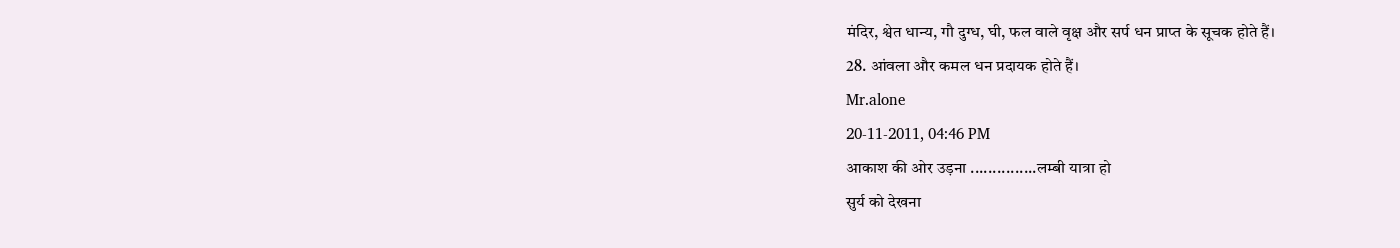मंदिर, श्वेत धान्य, गौ दुग्ध, घी, फल वाले वृक्ष और सर्प धन प्राप्त के सूचक होते हैं।
28. आंवला और कमल धन प्रदायक होते हैं।
Mr.alone
20-11-2011, 04:46 PM
आकाश की ओर उड़ना ...............लम्बी यात्रा हो
सुर्य को देखना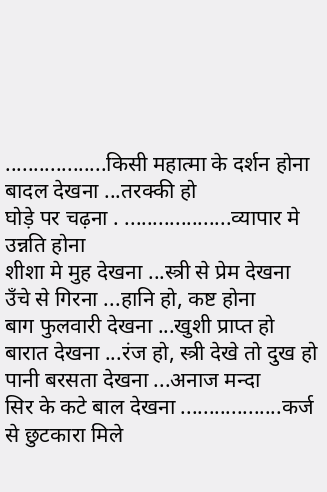..................किसी महात्मा के दर्शन होना
बादल देखना ...तरक्की हो
घोड़े पर चढ़ना . ...................व्यापार मे उन्नति होना
शीशा मे मुह देखना ...स्त्री से प्रेम देखना
उँचे से गिरना ...हानि हो, कष्ट होना
बाग फुलवारी देखना ...खुशी प्राप्त हो
बारात देखना ...रंज हो, स्त्री देखे तो दुख हो
पानी बरसता देखना ...अनाज मन्दा
सिर के कटे बाल देखना ..................कर्ज से छुटकारा मिले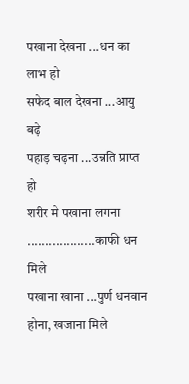पखाना देखना ...धन का लाभ हो
सफेद बाल देखना ...आयु बढ़े
पहाड़ चढ़ना ...उन्नति प्राप्त हो
शरीर मे पखाना लगना ...................काफी धन मिले
पखाना खाना ...पुर्ण धनवान होना, खजाना मिले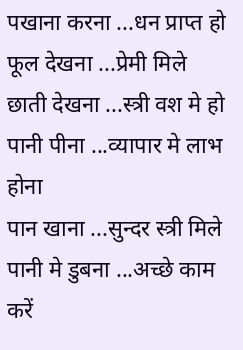पखाना करना ...धन प्राप्त हो
फूल देखना ...प्रेमी मिले
छाती देखना ...स्त्री वश मे हो
पानी पीना ...व्यापार मे लाभ होना
पान खाना ...सुन्दर स्त्री मिले
पानी मे डुबना ...अच्छे काम करें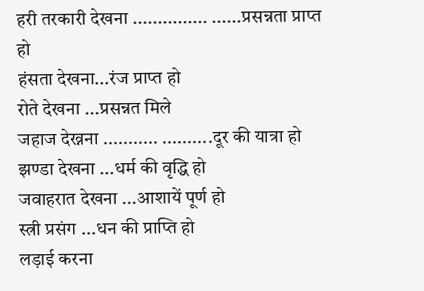हरी तरकारी देखना ............... ......प्रसन्नता प्राप्त हो
हंसता देखना...रंज प्राप्त हो
रोते देखना ...प्रसन्नत मिले
जहाज देख्नना ........... ..........दूर की यात्रा हो
झण्डा देखना ...धर्म की वृद्धि हो
जवाहरात देखना ...आशायें पूर्ण हो
स्त्री प्रसंग ...धन की प्राप्ति हो
लड़ाई करना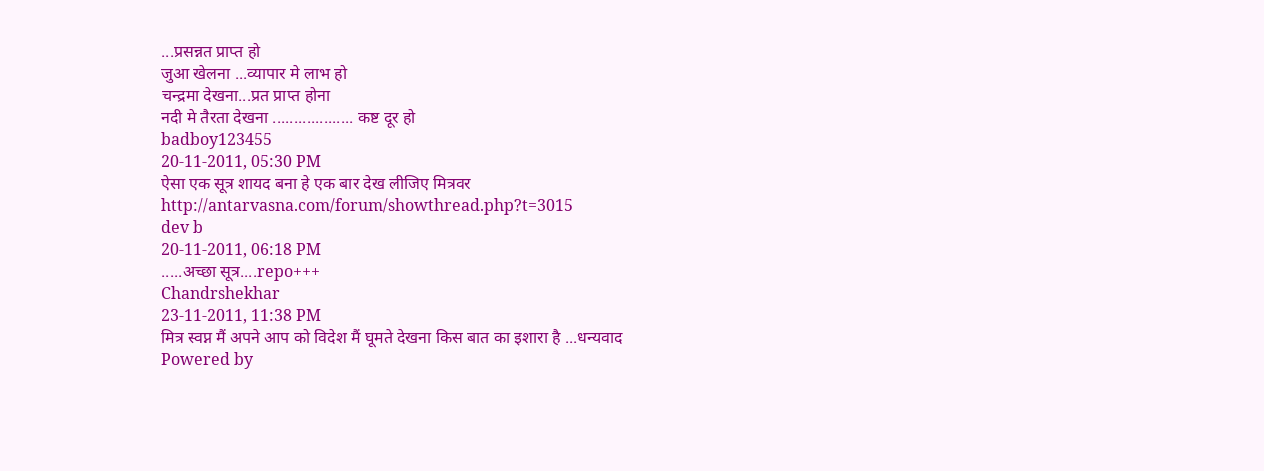...प्रसन्नत प्राप्त हो
जुआ खेलना ...व्यापार मे लाभ हो
चन्द्रमा देखना...प्रत प्राप्त होना
नदी मे तैरता देखना ................... कष्ट दूर हो
badboy123455
20-11-2011, 05:30 PM
ऐसा एक सूत्र शायद बना हे एक बार देख लीजिए मित्रवर
http://antarvasna.com/forum/showthread.php?t=3015
dev b
20-11-2011, 06:18 PM
.....अच्छा सूत्र....repo+++
Chandrshekhar
23-11-2011, 11:38 PM
मित्र स्वप्न मैं अपने आप को विदेश मैं घूमते देखना किस बात का इशारा है ...धन्यवाद
Powered by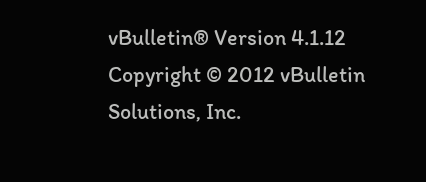vBulletin® Version 4.1.12 Copyright © 2012 vBulletin Solutions, Inc.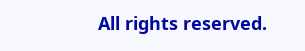All rights reserved.